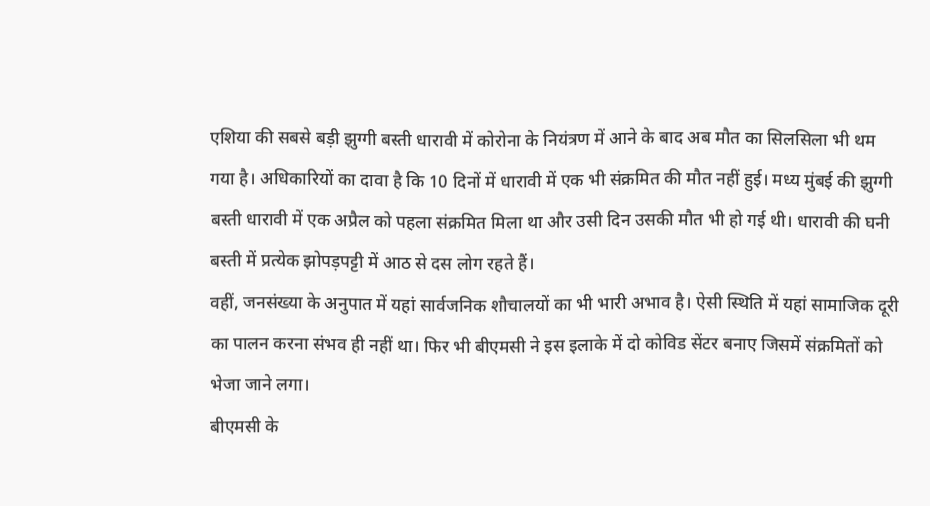एशिया की सबसे बड़ी झुग्गी बस्ती धारावी में कोरोना के नियंत्रण में आने के बाद अब मौत का सिलसिला भी थम गया है। अधिकारियों का दावा है कि 10 दिनों में धारावी में एक भी संक्रमित की मौत नहीं हुई। मध्य मुंबई की झुग्गी बस्ती धारावी में एक अप्रैल को पहला संक्रमित मिला था और उसी दिन उसकी मौत भी हो गई थी। धारावी की घनी बस्ती में प्रत्येक झोपड़पट्टी में आठ से दस लोग रहते हैं।
वहीं, जनसंख्या के अनुपात में यहां सार्वजनिक शौचालयों का भी भारी अभाव है। ऐसी स्थिति में यहां सामाजिक दूरी का पालन करना संभव ही नहीं था। फिर भी बीएमसी ने इस इलाके में दो कोविड सेंटर बनाए जिसमें संक्रमितों को भेजा जाने लगा।
बीएमसी के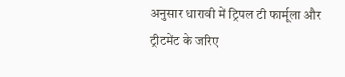अनुसार धारावी में ट्रिपल टी फार्मूला और ट्रीटमेंट के जरिए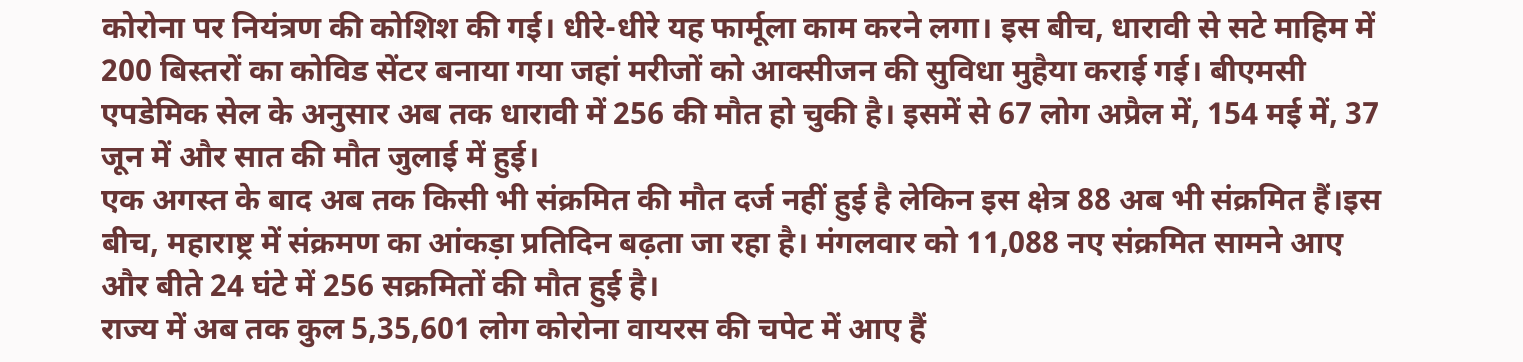कोरोना पर नियंत्रण की कोशिश की गई। धीरे-धीरे यह फार्मूला काम करने लगा। इस बीच, धारावी से सटे माहिम में 200 बिस्तरों का कोविड सेंटर बनाया गया जहां मरीजों को आक्सीजन की सुविधा मुहैया कराई गई। बीएमसी एपडेमिक सेल के अनुसार अब तक धारावी में 256 की मौत हो चुकी है। इसमें से 67 लोग अप्रैल में, 154 मई में, 37 जून में और सात की मौत जुलाई में हुई।
एक अगस्त के बाद अब तक किसी भी संक्रमित की मौत दर्ज नहीं हुई है लेकिन इस क्षेत्र 88 अब भी संक्रमित हैं।इस बीच, महाराष्ट्र में संक्रमण का आंकड़ा प्रतिदिन बढ़ता जा रहा है। मंगलवार को 11,088 नए संक्रमित सामने आए और बीते 24 घंटे में 256 सक्रमितों की मौत हुई है।
राज्य में अब तक कुल 5,35,601 लोग कोरोना वायरस की चपेट में आए हैं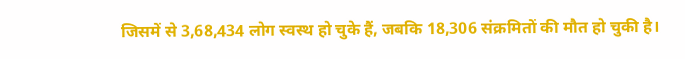जिसमें से 3,68,434 लोग स्वस्थ हो चुके हैं, जबकि 18,306 संक्रमितों की मौत हो चुकी है।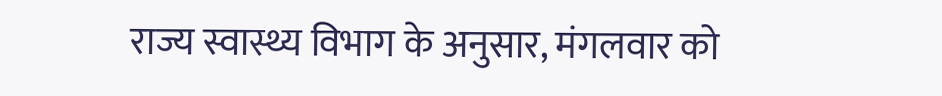राज्य स्वास्थ्य विभाग के अनुसार, मंगलवार को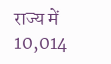राज्य में 10,014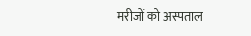मरीजों को अस्पताल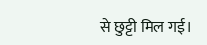से छुट्टी मिल गई।